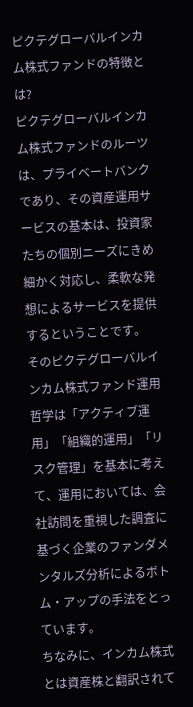ピクテグローバルインカム株式ファンドの特徴とは?
ピクテグローバルインカム株式ファンドのルーツは、プライベートバンクであり、その資産運用サービスの基本は、投資家たちの個別ニーズにきめ細かく対応し、柔軟な発想によるサービスを提供するということです。
そのピクテグローバルインカム株式ファンド運用哲学は「アクティブ運用」「組織的運用」「リスク管理」を基本に考えて、運用においては、会社訪問を重視した調査に基づく企業のファンダメンタルズ分析によるボトム・アップの手法をとっています。
ちなみに、インカム株式とは資産株と翻訳されて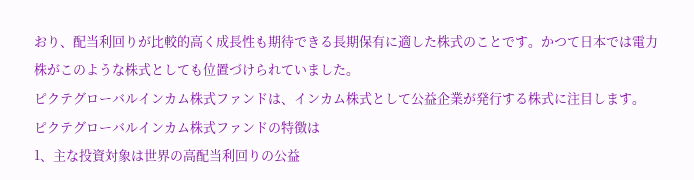おり、配当利回りが比較的高く成長性も期待できる長期保有に適した株式のことです。かつて日本では電力株がこのような株式としても位置づけられていました。
ピクテグローバルインカム株式ファンドは、インカム株式として公益企業が発行する株式に注目します。
ピクテグローバルインカム株式ファンドの特徴は
1、主な投資対象は世界の高配当利回りの公益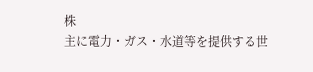株
主に電力・ガス・水道等を提供する世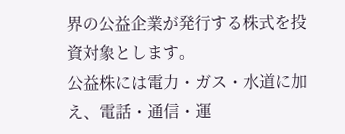界の公益企業が発行する株式を投資対象とします。
公益株には電力・ガス・水道に加え、電話・通信・運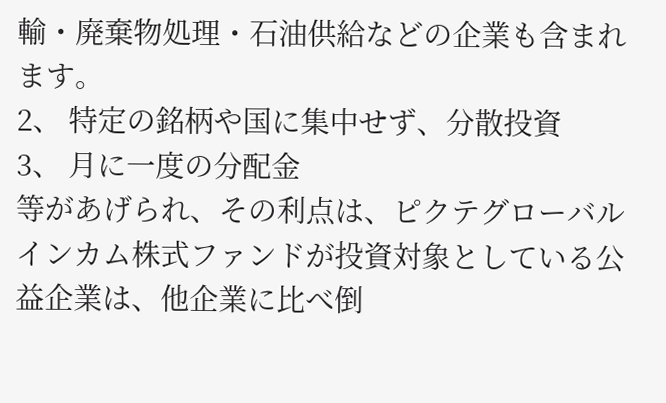輸・廃棄物処理・石油供給などの企業も含まれます。
2、 特定の銘柄や国に集中せず、分散投資
3、 月に一度の分配金
等があげられ、その利点は、ピクテグローバルインカム株式ファンドが投資対象としている公益企業は、他企業に比べ倒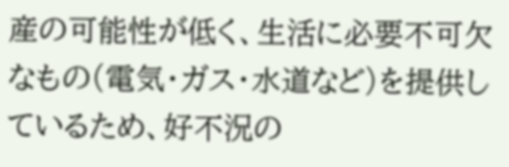産の可能性が低く、生活に必要不可欠なもの(電気・ガス・水道など)を提供しているため、好不況の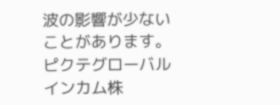波の影響が少ないことがあります。
ピクテグローバルインカム株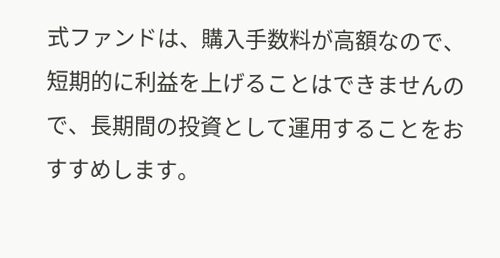式ファンドは、購入手数料が高額なので、短期的に利益を上げることはできませんので、長期間の投資として運用することをおすすめします。